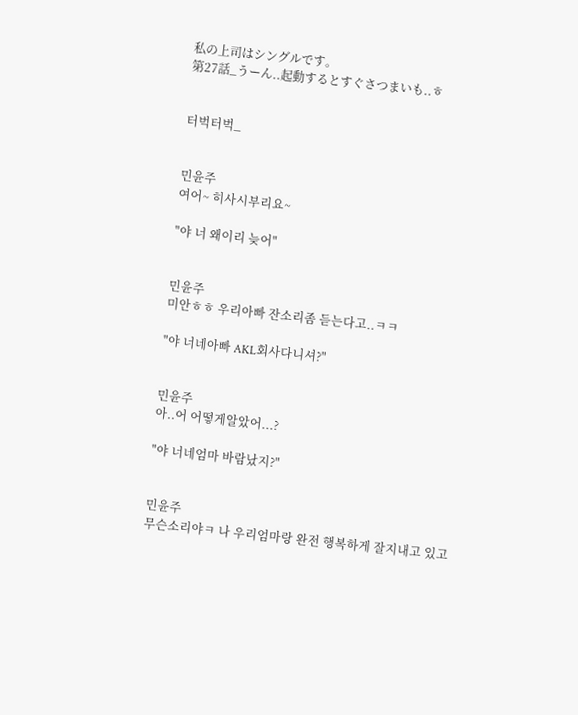私の上司はシングルです。
第27話_うーん..起動するとすぐさつまいも..ㅎ


터벅터벅_


민윤주
여어~ 히사시부리요~

"야 너 왜이리 늦어"


민윤주
미안ㅎㅎ 우리아빠 잔소리좀 듣는다고..ㅋㅋ

"야 너네아빠 AKL회사다니셔?"


민윤주
아..어 어떻게알았어...?

"야 너네엄마 바람났지?"


민윤주
무슨소리야ㅋ 나 우리엄마랑 완전 행복하게 잘지내고 있고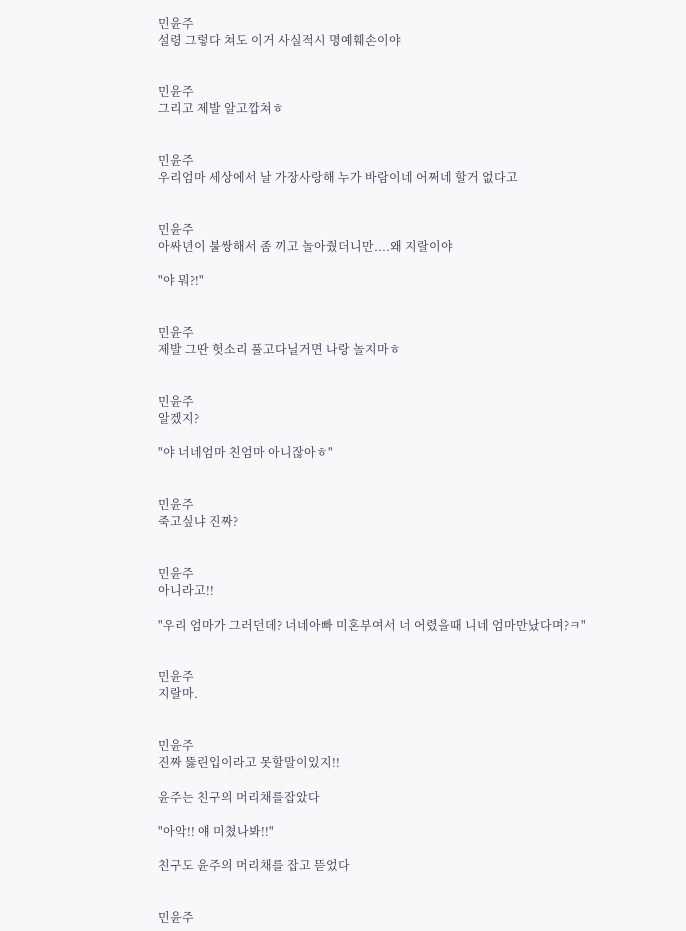민윤주
설령 그렇다 쳐도 이거 사실적시 명예훼손이야


민윤주
그리고 제발 알고깝쳐ㅎ


민윤주
우리엄마 세상에서 날 가장사랑해 누가 바람이네 어쩌네 할거 없다고


민윤주
아싸년이 불쌍해서 좀 끼고 놀아줬더니만....왜 지랄이야

"야 뭐?!"


민윤주
제발 그딴 헛소리 풀고다닐거면 나랑 놀지마ㅎ


민윤주
알겠지?

"야 너네엄마 친엄마 아니잖아ㅎ"


민윤주
죽고싶냐 진짜?


민윤주
아니라고!!

"우리 엄마가 그러던데? 너네아빠 미혼부여서 너 어렸을때 니네 엄마만났다며?ㅋ"


민윤주
지랄마.


민윤주
진짜 뚫린입이라고 못할말이있지!!

윤주는 친구의 머리채를잡았다

"아악!! 얘 미쳤나봐!!"

친구도 윤주의 머리채를 잡고 뜯었다


민윤주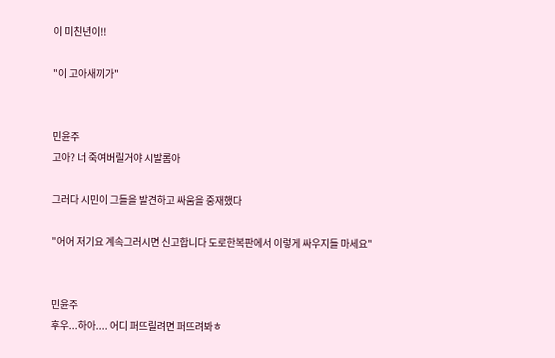이 미친년이!!

"이 고아새끼가"


민윤주
고아? 너 죽여버릴거야 시발롬아

그러다 시민이 그들을 발견하고 싸움을 중재했다

"어어 저기요 계속그러시면 신고합니다 도로한복판에서 이렇게 싸우지들 마세요"


민윤주
후우...하아.... 어디 퍼뜨릴려면 퍼뜨려봐ㅎ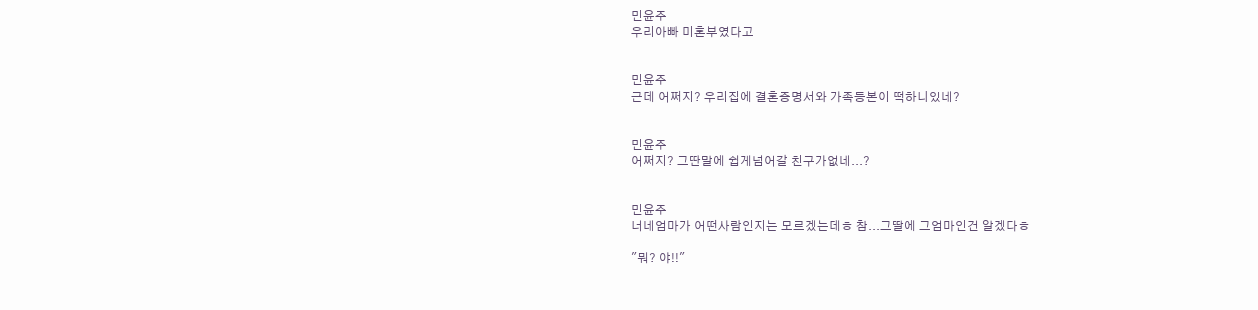민윤주
우리아빠 미혼부였다고


민윤주
근데 어쩌지? 우리집에 결혼증명서와 가족등본이 떡하니있네?


민윤주
어쩌지? 그딴말에 쉽게넘어갈 친구가없네...?


민윤주
너네엄마가 어떤사람인지는 모르겠는데ㅎ 참...그딸에 그엄마인건 알겠다ㅎ

"뭐? 야!!"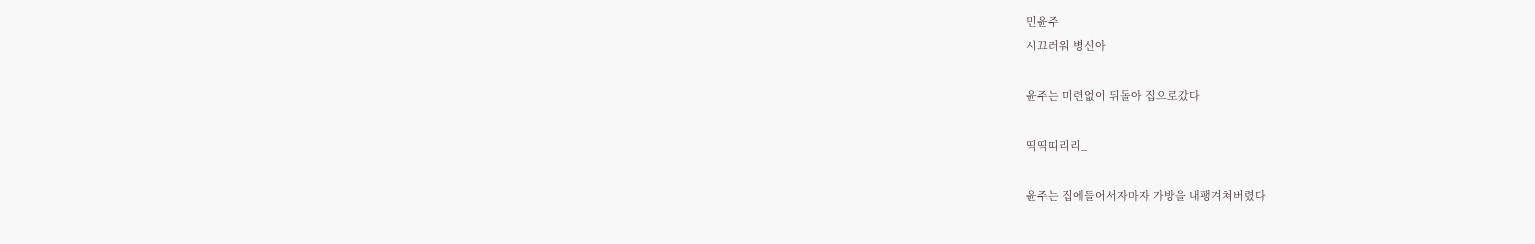민윤주
시끄러워 병신아

윤주는 미련없이 뒤돌아 집으로갔다

띡띡띠리리_

윤주는 집에들어서자마자 가방을 내팽겨쳐버렸다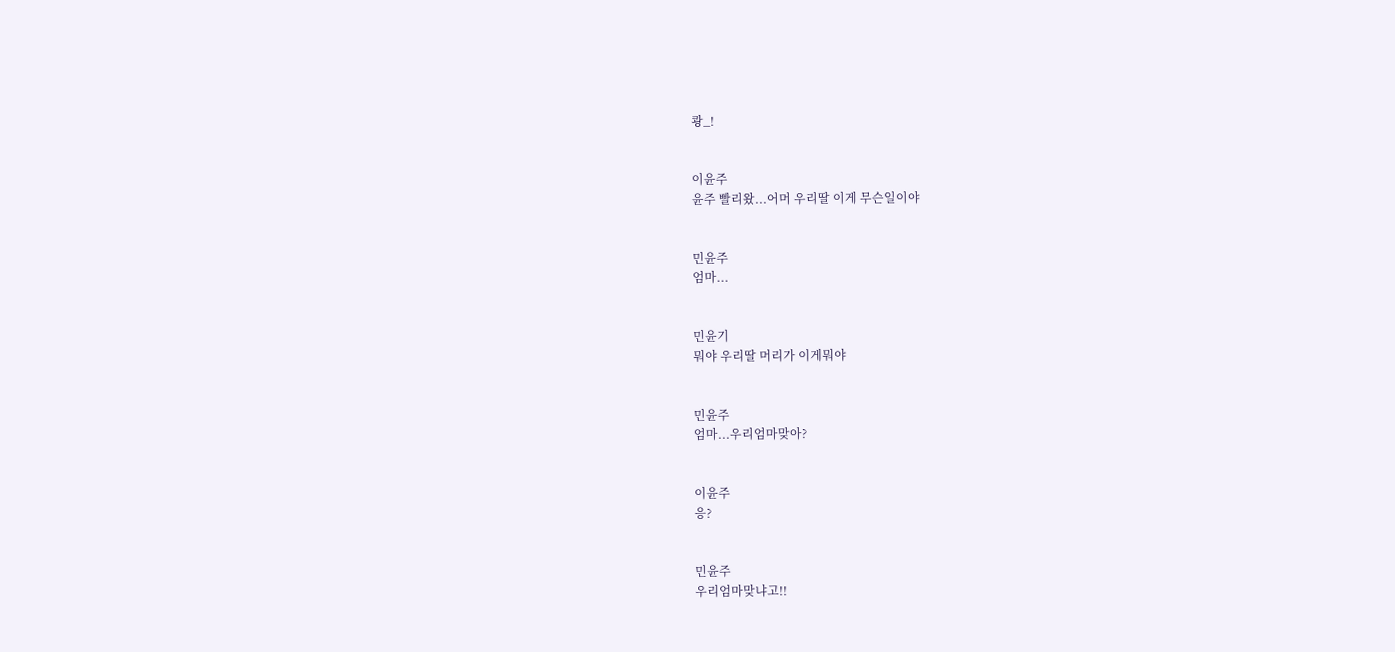쾅_!


이윤주
윤주 빨리왔...어머 우리딸 이게 무슨일이야


민윤주
엄마...


민윤기
뭐야 우리딸 머리가 이게뭐야


민윤주
엄마...우리엄마맞아?


이윤주
응?


민윤주
우리엄마맞냐고!!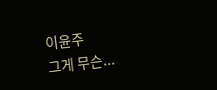이윤주
그게 무슨...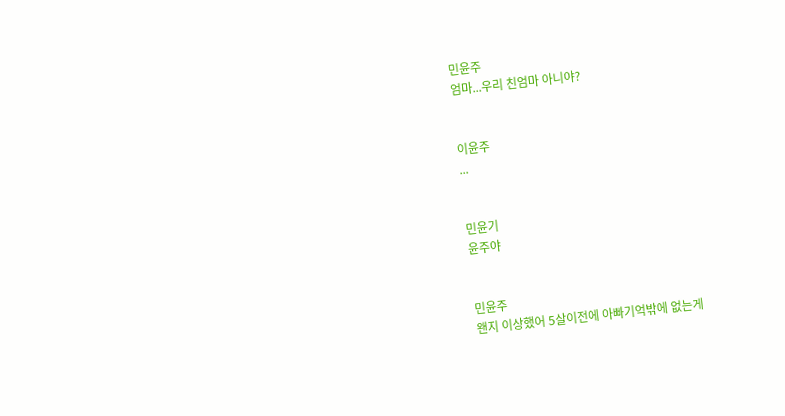민윤주
엄마...우리 친엄마 아니야?


이윤주
...


민윤기
윤주야


민윤주
왠지 이상했어 5살이전에 아빠기억밖에 없는게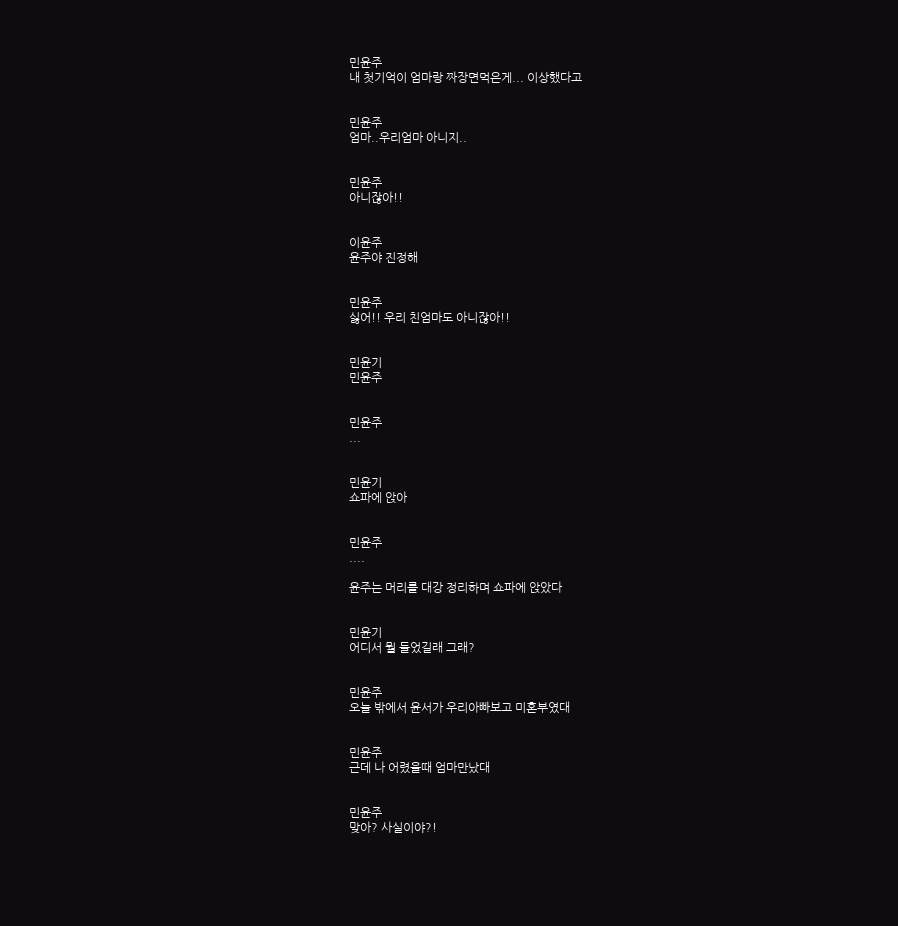민윤주
내 첫기억이 엄마랑 짜장면먹은게... 이상했다고


민윤주
엄마..우리엄마 아니지..


민윤주
아니잖아!!


이윤주
윤주야 진정해


민윤주
싫어!! 우리 친엄마도 아니잖아!!


민윤기
민윤주


민윤주
...


민윤기
쇼파에 앉아


민윤주
....

윤주는 머리를 대강 정리하며 쇼파에 앉았다


민윤기
어디서 뭘 들었길래 그래?


민윤주
오늘 밖에서 윤서가 우리아빠보고 미혼부였대


민윤주
근데 나 어렸을때 엄마만났대


민윤주
맞아? 사실이야?!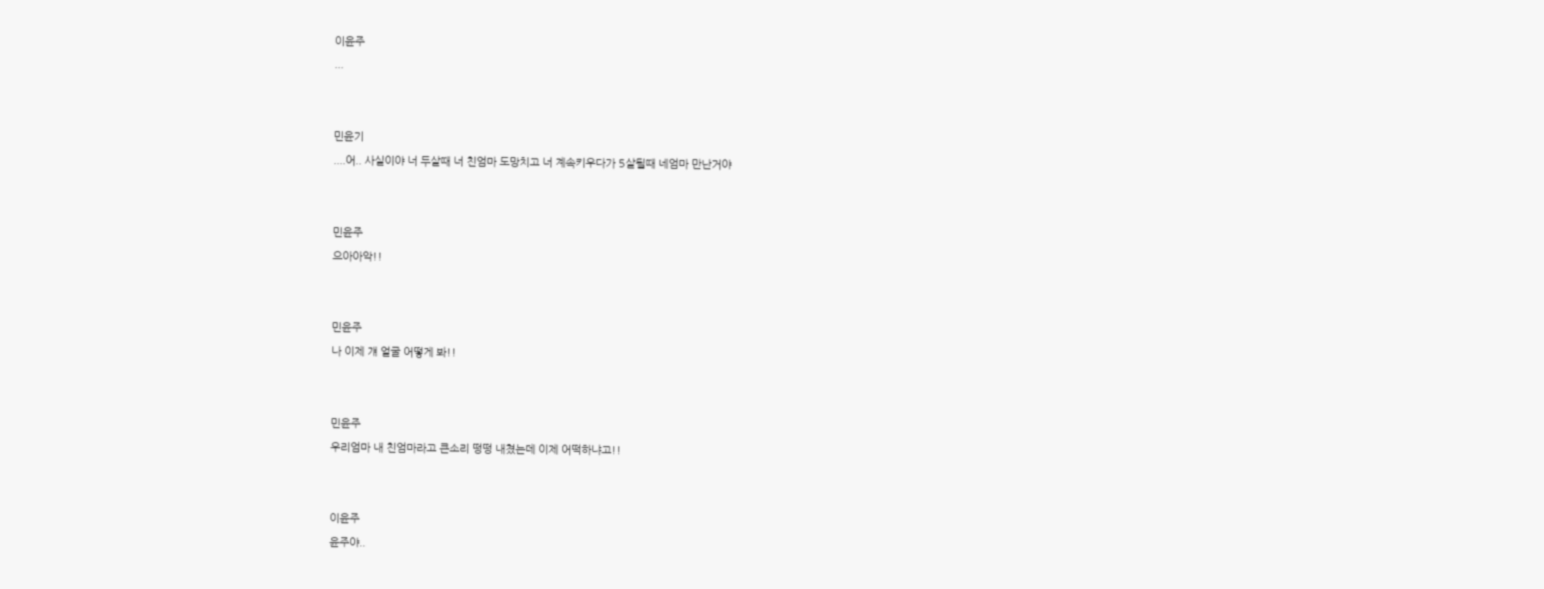이윤주
...


민윤기
....어.. 사실이야 너 두살때 너 친엄마 도망치고 너 계속키우다가 5살될때 네엄마 만난거야


민윤주
으아아악!!


민윤주
나 이제 걔 얼굴 어떻게 봐!!


민윤주
우리엄마 내 친엄마라고 큰소리 떵떵 내쳤는데 이제 어떡하냐고!!


이윤주
윤주야..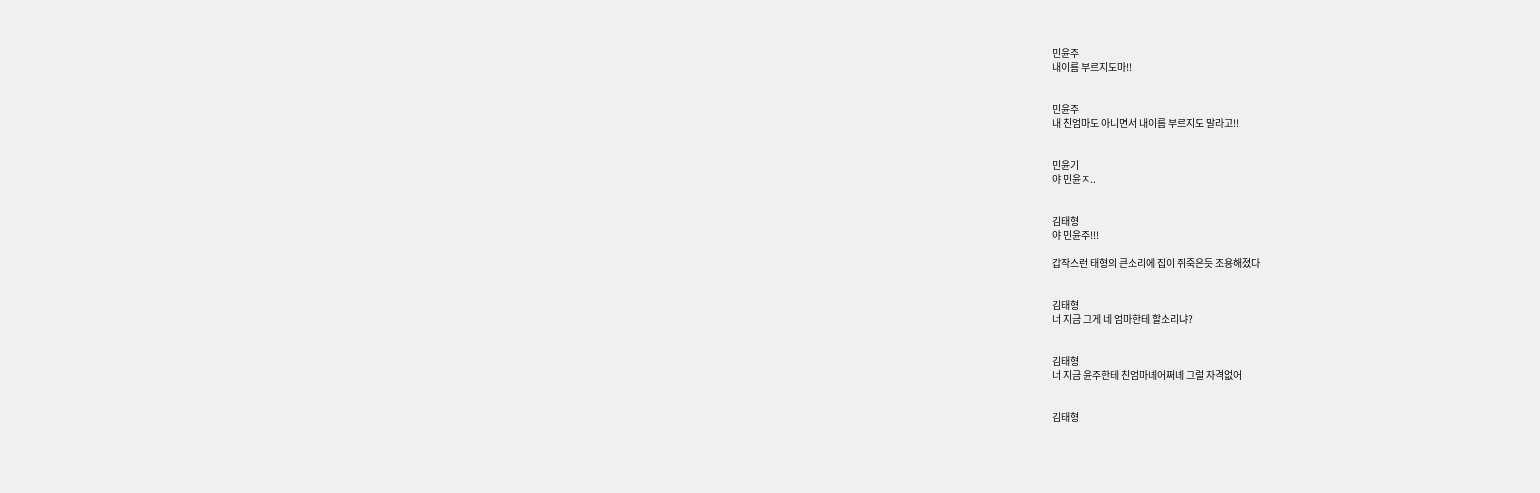민윤주
내이름 부르지도마!!


민윤주
내 친엄마도 아니면서 내이름 부르지도 말라고!!


민윤기
야 민윤ㅈ..


김태형
야 민윤주!!!

갑작스런 태형의 큰소리에 집이 쥐죽은듯 조용해졌다


김태형
너 지금 그게 네 엄마한테 할소리냐?


김태형
너 지금 윤주한테 친엄마녜어쩌녜 그럴 자격없어


김태형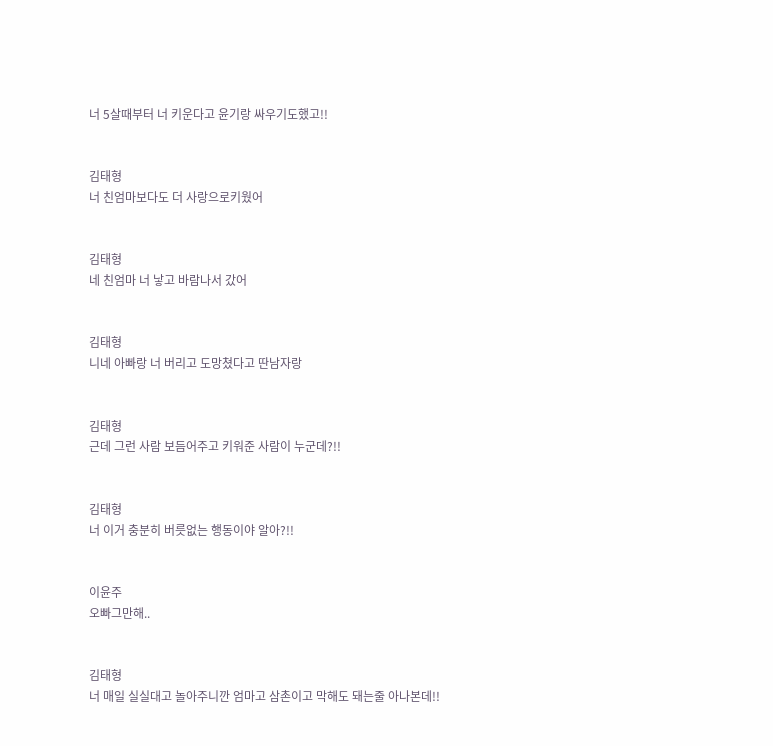너 5살때부터 너 키운다고 윤기랑 싸우기도했고!!


김태형
너 친엄마보다도 더 사랑으로키웠어


김태형
네 친엄마 너 낳고 바람나서 갔어


김태형
니네 아빠랑 너 버리고 도망쳤다고 딴남자랑


김태형
근데 그런 사람 보듬어주고 키워준 사람이 누군데?!!


김태형
너 이거 충분히 버릇없는 행동이야 알아?!!


이윤주
오빠그만해..


김태형
너 매일 실실대고 놀아주니깐 엄마고 삼촌이고 막해도 돼는줄 아나본데!!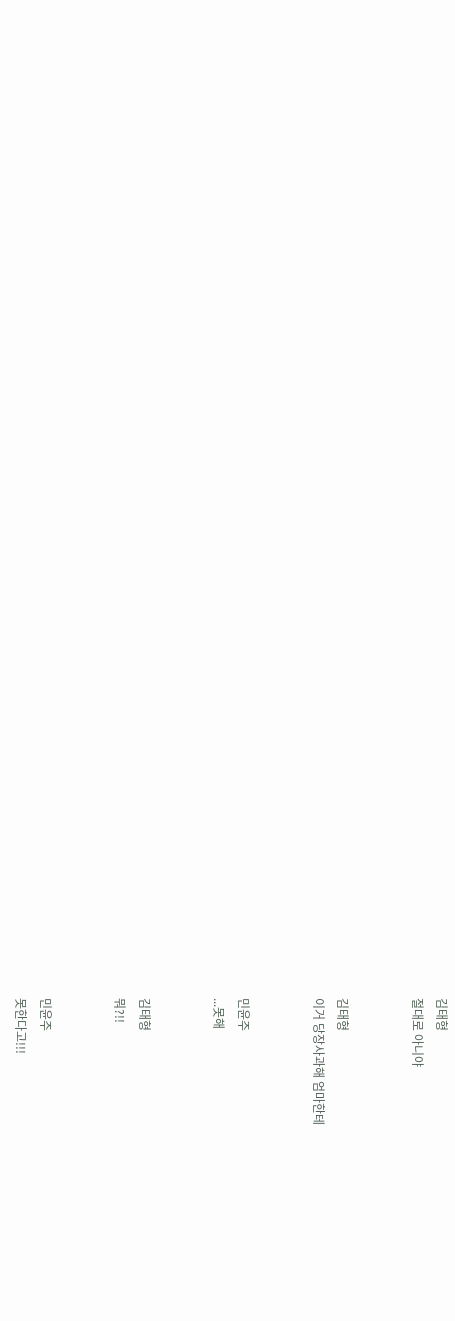김태형
절대로 아니야


김태형
이거 당장사과해 엄마한테


민윤주
...못해


김태형
뭐?!!


민윤주
못한다고!!!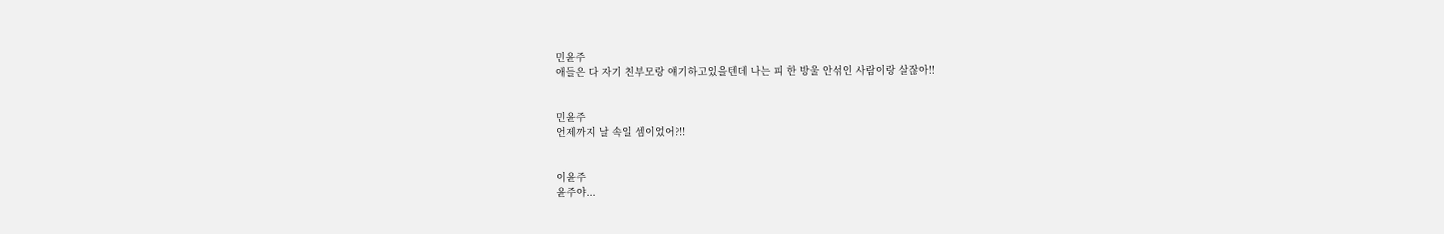민윤주
애들은 다 자기 친부모랑 얘기하고있을텐데 나는 피 한 방울 안섞인 사람이랑 살잖아!!


민윤주
언제까지 날 속일 셈이었어?!!


이윤주
윤주야...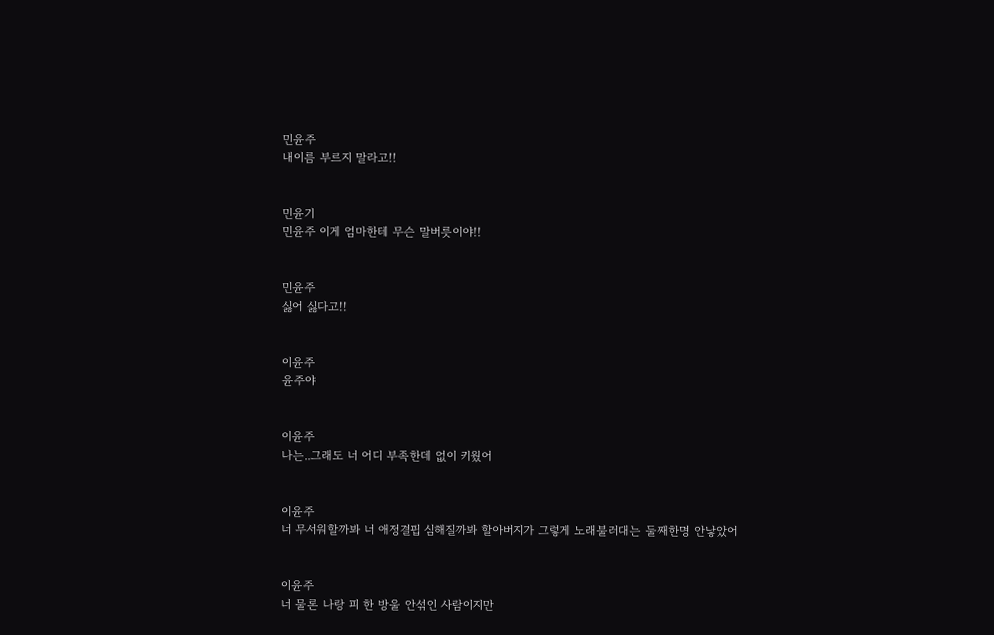민윤주
내이름 부르지 말라고!!


민윤기
민윤주 이게 엄마한테 무슨 말버릇이야!!


민윤주
싫어 싫다고!!


이윤주
윤주야


이윤주
나는..그래도 너 어디 부족한데 없이 키웠어


이윤주
너 무서워할까봐 너 애정결핍 심해질까봐 할아버지가 그렇게 노래불러대는 둘째한명 안낳았어


이윤주
너 물론 나랑 피 한 방울 안섞인 사람이지만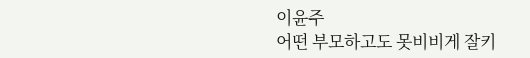이윤주
어떤 부모하고도 못비비게 잘키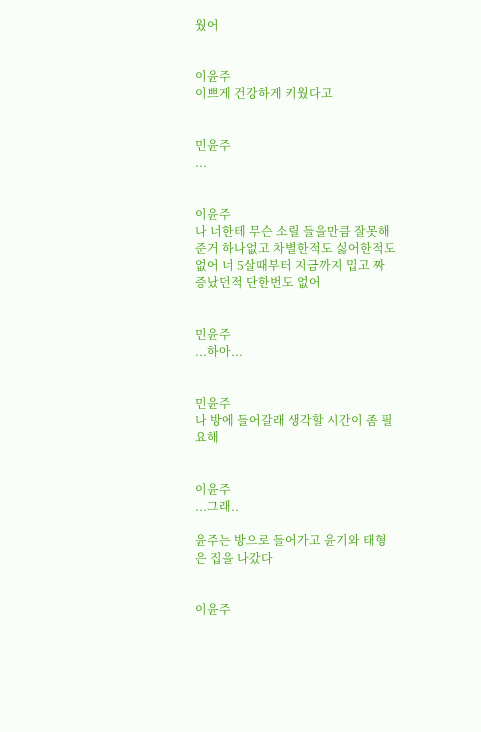웠어


이윤주
이쁘게 건강하게 키웠다고


민윤주
...


이윤주
나 너한테 무슨 소릴 들을만큼 잘못해준거 하나없고 차별한적도 싫어한적도 없어 너 5살때부터 지금까지 밉고 짜증났던적 단한번도 없어


민윤주
...하아...


민윤주
나 방에 들어갈래 생각할 시간이 좀 필요해


이윤주
...그래..

윤주는 방으로 들어가고 윤기와 태형은 집을 나갔다


이윤주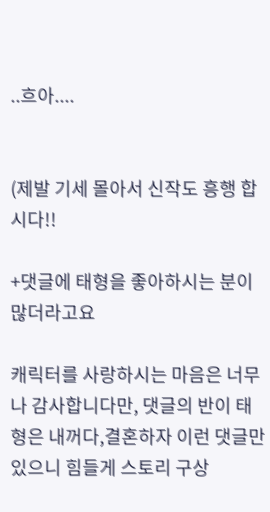..흐아....


(제발 기세 몰아서 신작도 흥행 합시다!!

+댓글에 태형을 좋아하시는 분이 많더라고요

캐릭터를 사랑하시는 마음은 너무나 감사합니다만, 댓글의 반이 태형은 내꺼다,결혼하자 이런 댓글만있으니 힘들게 스토리 구상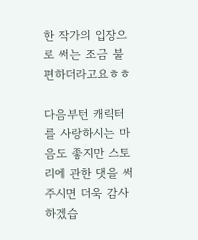한 작가의 입장으로 써는 조금 불편하더라고요ㅎㅎ

다음부턴 캐릭터를 사랑하시는 마음도 좋지만 스토리에 관한 댓을 써주시면 더욱 감사하겠습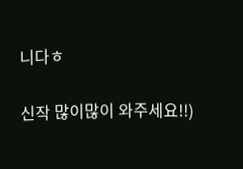니다ㅎ

신작 많이많이 와주세요!!)